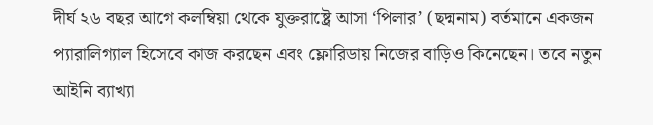দীর্ঘ ২৬ বছর আগে কলম্বিয়া থেকে যুক্তরাষ্ট্রে আসা ‘পিলার’ (ছদ্মনাম) বর্তমানে একজন প্যারালিগ্যাল হিসেবে কাজ করছেন এবং ফ্লোরিডায় নিজের বাড়িও কিনেছেন। তবে নতুন আইনি ব্যাখ্যা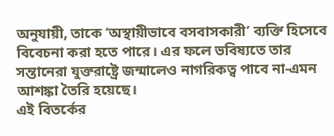অনুযায়ী, তাকে ‘অস্থায়ীভাবে বসবাসকারী’ ব্যক্তি হিসেবে বিবেচনা করা হতে পারে। এর ফলে ভবিষ্যতে তার সন্তানেরা যুক্তরাষ্ট্রে জন্মালেও নাগরিকত্ব পাবে না-এমন আশঙ্কা তৈরি হয়েছে।
এই বিতর্কের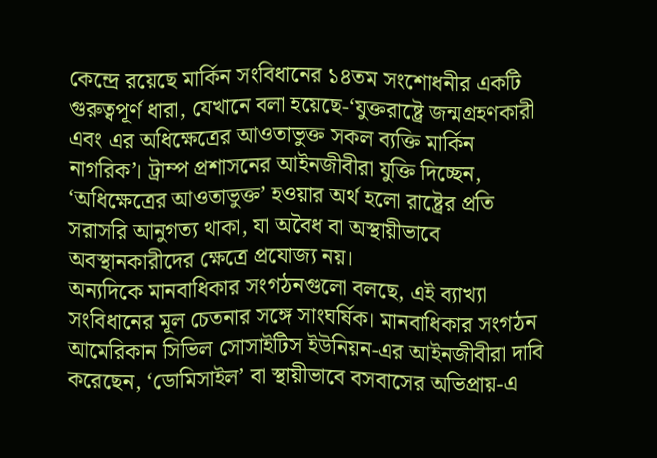কেন্দ্রে রয়েছে মার্কিন সংবিধানের ১৪তম সংশোধনীর একটি গুরুত্বপূর্ণ ধারা, যেখানে বলা হয়েছে-‘যুক্তরাষ্ট্রে জন্মগ্রহণকারী এবং এর অধিক্ষেত্রের আওতাভুক্ত সকল ব্যক্তি মার্কিন নাগরিক’। ট্রাম্প প্রশাসনের আইনজীবীরা যুক্তি দিচ্ছেন, ‘অধিক্ষেত্রের আওতাভুক্ত’ হওয়ার অর্থ হলো রাষ্ট্রের প্রতি সরাসরি আনুগত্য থাকা, যা অবৈধ বা অস্থায়ীভাবে অবস্থানকারীদের ক্ষেত্রে প্রযোজ্য নয়।
অন্যদিকে মানবাধিকার সংগঠনগুলো বলছে, এই ব্যাখ্যা সংবিধানের মূল চেতনার সঙ্গে সাংঘর্ষিক। মানবাধিকার সংগঠন আমেরিকান সিভিল সোসাইটিস ইউনিয়ন-এর আইনজীবীরা দাবি করেছেন, ‘ডোমিসাইল’ বা স্থায়ীভাবে বসবাসের অভিপ্রায়-এ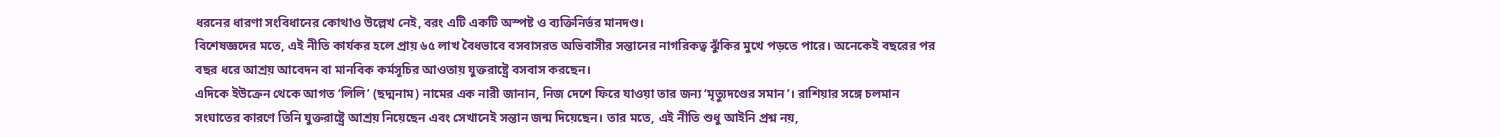ধরনের ধারণা সংবিধানের কোথাও উল্লেখ নেই, বরং এটি একটি অস্পষ্ট ও ব্যক্তিনির্ভর মানদণ্ড।
বিশেষজ্ঞদের মতে, এই নীতি কার্যকর হলে প্রায় ৬৫ লাখ বৈধভাবে বসবাসরত অভিবাসীর সন্তানের নাগরিকত্ব ঝুঁকির মুখে পড়তে পারে। অনেকেই বছরের পর বছর ধরে আশ্রয় আবেদন বা মানবিক কর্মসূচির আওতায় যুক্তরাষ্ট্রে বসবাস করছেন।
এদিকে ইউক্রেন থেকে আগত ‘লিলি’ (ছদ্মনাম) নামের এক নারী জানান, নিজ দেশে ফিরে যাওয়া তার জন্য ‘মৃত্যুদণ্ডের সমান’। রাশিয়ার সঙ্গে চলমান সংঘাতের কারণে তিনি যুক্তরাষ্ট্রে আশ্রয় নিয়েছেন এবং সেখানেই সন্তান জন্ম দিয়েছেন। তার মতে, এই নীতি শুধু আইনি প্রশ্ন নয়,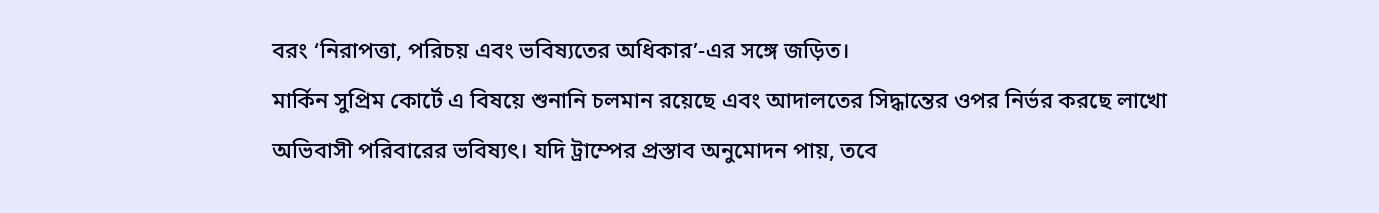বরং ‘নিরাপত্তা, পরিচয় এবং ভবিষ্যতের অধিকার’-এর সঙ্গে জড়িত।
মার্কিন সুপ্রিম কোর্টে এ বিষয়ে শুনানি চলমান রয়েছে এবং আদালতের সিদ্ধান্তের ওপর নির্ভর করছে লাখো অভিবাসী পরিবারের ভবিষ্যৎ। যদি ট্রাম্পের প্রস্তাব অনুমোদন পায়, তবে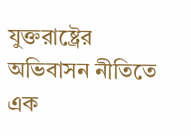যুক্তরাষ্ট্রের অভিবাসন নীতিতে এক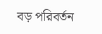বড় পরিবর্তন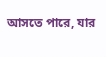আসতে পারে, যার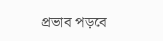প্রভাব পড়বে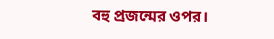বহু প্রজন্মের ওপর।